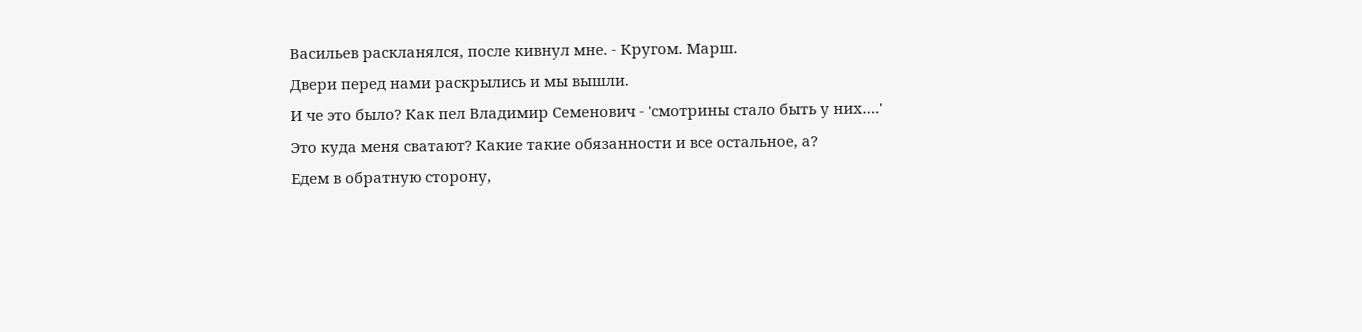Васильев раскланялся, после кивнул мне. - Кругом. Марш.
Двери перед нами раскрылись и мы вышли.
И че это было? Как пел Владимир Семенович - 'смотрины стало быть у них….'
Это куда меня сватают? Какие такие обязанности и все остальное, а?
Едем в обратную сторону,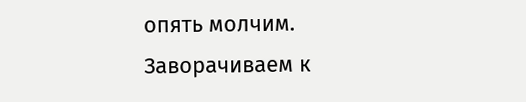опять молчим. Заворачиваем к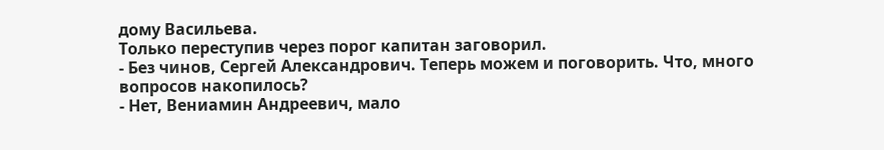дому Васильева.
Только переступив через порог капитан заговорил.
- Без чинов, Сергей Александрович. Теперь можем и поговорить. Что, много вопросов накопилось?
- Нет, Вениамин Андреевич, мало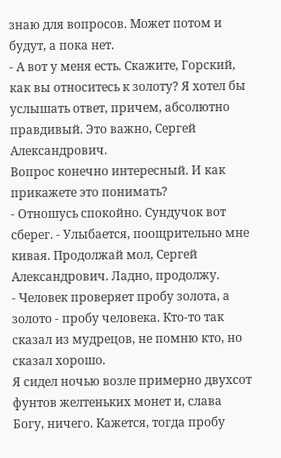знаю для вопросов. Может потом и будут, а пока нет.
- А вот у меня есть. Скажите, Горский, как вы относитесь к золоту? Я хотел бы услышать ответ, причем, абсолютно правдивый. Это важно, Сергей Александрович.
Вопрос конечно интересный. И как прикажете это понимать?
- Отношусь спокойно. Сундучок вот сберег. - Улыбается, поощрительно мне кивая. Продолжай мол, Сергей Александрович. Ладно, продолжу.
- Человек проверяет пробу золота, а золото - пробу человека. Кто-то так сказал из мудрецов, не помню кто, но сказал хорошо.
Я сидел ночью возле примерно двухсот фунтов желтеньких монет и, слава Богу, ничего. Кажется, тогда пробу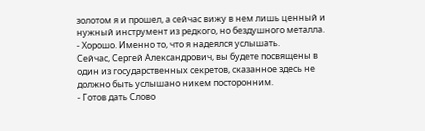золотом я и прошел, а сейчас вижу в нем лишь ценный и нужный инструмент из редкого, но бездушного металла.
- Хорошо. Именно то, что я надеялся услышать.
Сейчас, Сергей Александрович, вы будете посвящены в один из государственных секретов, сказанное здесь не должно быть услышано никем посторонним.
- Готов дать Слово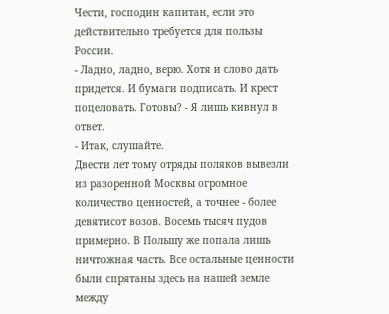Чести, господин капитан, если это действительно требуется для пользы России.
- Ладно, ладно, верю. Хотя и слово дать придется. И бумаги подписать. И крест поцеловать. Готовы? - Я лишь кивнул в ответ.
- Итак, слушайте.
Двести лет тому отряды поляков вывезли из разоренной Москвы огромное количество ценностей, а точнее - более девятисот возов. Восемь тысяч пудов примерно. В Польшу же попала лишь ничтожная часть. Все остальные ценности были спрятаны здесь на нашей земле между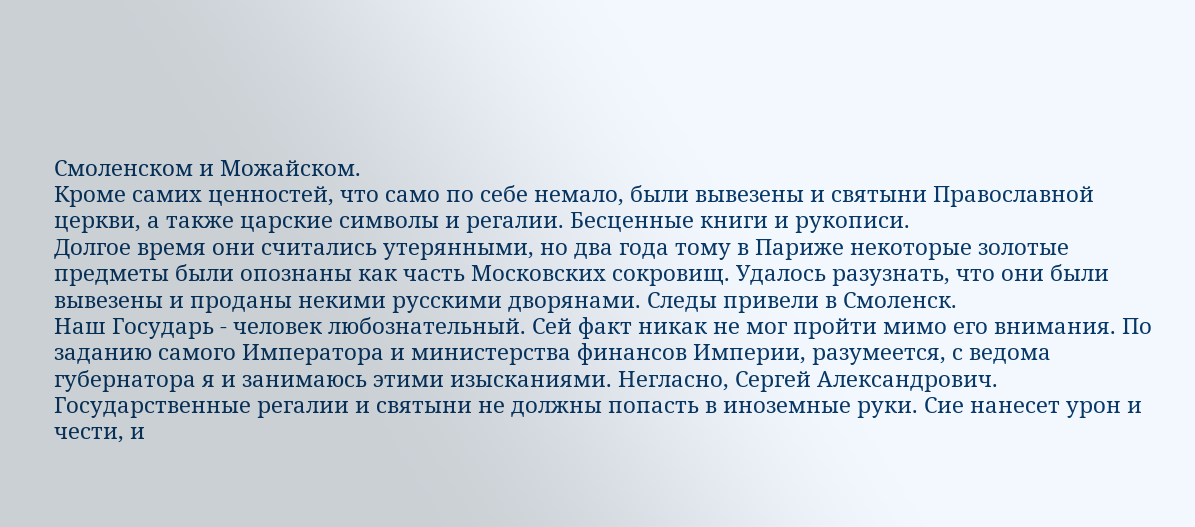Смоленском и Можайском.
Кроме самих ценностей, что само по себе немало, были вывезены и святыни Православной церкви, а также царские символы и регалии. Бесценные книги и рукописи.
Долгое время они считались утерянными, но два года тому в Париже некоторые золотые предметы были опознаны как часть Московских сокровищ. Удалось разузнать, что они были вывезены и проданы некими русскими дворянами. Следы привели в Смоленск.
Наш Государь - человек любознательный. Сей факт никак не мог пройти мимо его внимания. По заданию самого Императора и министерства финансов Империи, разумеется, с ведома губернатора я и занимаюсь этими изысканиями. Негласно, Сергей Александрович.
Государственные регалии и святыни не должны попасть в иноземные руки. Сие нанесет урон и чести, и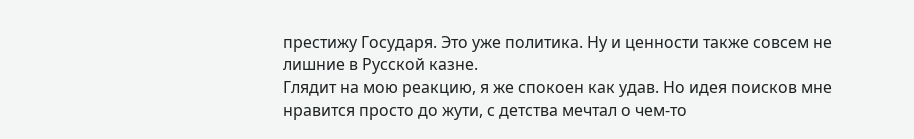престижу Государя. Это уже политика. Ну и ценности также совсем не лишние в Русской казне.
Глядит на мою реакцию, я же спокоен как удав. Но идея поисков мне нравится просто до жути, с детства мечтал о чем-то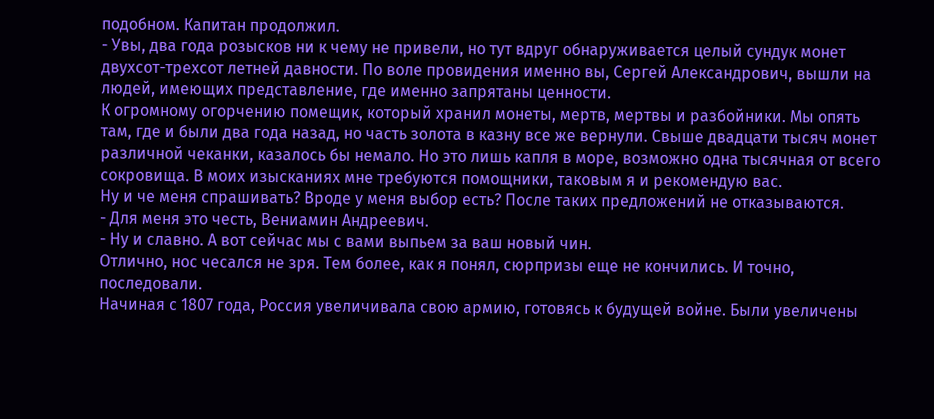подобном. Капитан продолжил.
- Увы, два года розысков ни к чему не привели, но тут вдруг обнаруживается целый сундук монет двухсот-трехсот летней давности. По воле провидения именно вы, Сергей Александрович, вышли на людей, имеющих представление, где именно запрятаны ценности.
К огромному огорчению помещик, который хранил монеты, мертв, мертвы и разбойники. Мы опять там, где и были два года назад, но часть золота в казну все же вернули. Свыше двадцати тысяч монет различной чеканки, казалось бы немало. Но это лишь капля в море, возможно одна тысячная от всего сокровища. В моих изысканиях мне требуются помощники, таковым я и рекомендую вас.
Ну и че меня спрашивать? Вроде у меня выбор есть? После таких предложений не отказываются.
- Для меня это честь, Вениамин Андреевич.
- Ну и славно. А вот сейчас мы с вами выпьем за ваш новый чин.
Отлично, нос чесался не зря. Тем более, как я понял, сюрпризы еще не кончились. И точно, последовали.
Начиная с 1807 года, Россия увеличивала свою армию, готовясь к будущей войне. Были увеличены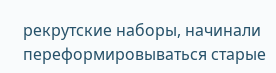рекрутские наборы, начинали переформировываться старые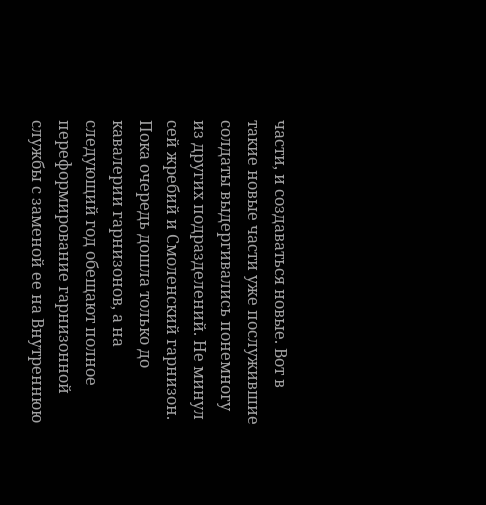части, и создаваться новые. Вот в такие новые части уже послужившие солдаты выдергивались понемногу из других подразделений. Не минул сей жребий и Смоленский гарнизон.
Пока очередь дошла только до кавалерии гарнизонов, а на следующий год обещают полное переформирование гарнизонной службы с заменой ее на Внутреннюю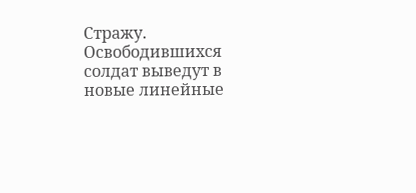Стражу. Освободившихся солдат выведут в новые линейные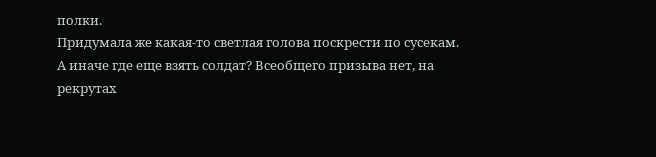полки.
Придумала же какая-то светлая голова поскрести по сусекам. А иначе где еще взять солдат? Всеобщего призыва нет, на рекрутах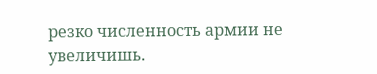резко численность армии не увеличишь.